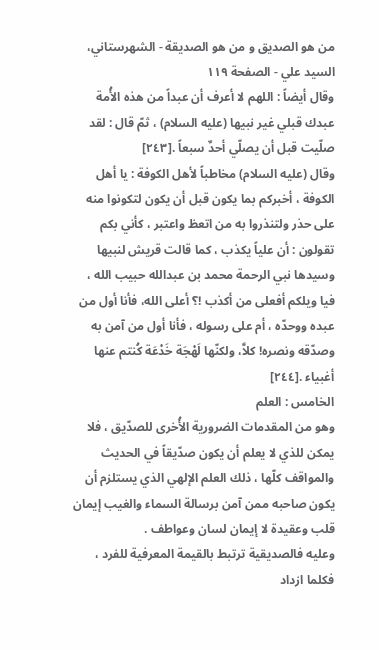من هو الصدیق و من هو الصدیقة - الشهرستاني، السيد علي - الصفحة ١١٩
وقال أيضاً : اللهم لا أعرف أن عبداً من هذه الأُمة عبدك قبلي غير نبيها (عليه السلام) ، ثمّ قال : لقد صلّيت قبل أن يصلّي أحدٌ سبعاً .[٢٤٣]
وقال (عليه السلام) مخاطباً لأهل الكوفة : يا أهل الكوفة ، أخبركم بما يكون قبل أن يكون لتكونوا منه على حذر ولتنذروا به من اتعظ واعتبر ، كأني بكم تقولون : أن علياً يكذب ، كما قالت قريش لنبيها وسيدها نبي الرحمة محمد بن عبدالله حبيب الله ، فيا ويلكم أفعلى من أكذب !؟ أعلى الله، فأنا أول من عبده ووحدّه ، أم على رسوله ، فأنا أول من آمن به وصدّقه ونصره! كلاَّ، ولكنّها لَهْجَة خَدْعَة كُنتم عنها أغبياء .[٢٤٤]
الخامس : العلم
وهو من المقدمات الضرورية الأُخرى للصدّيق ، فلا يمكن للذي لا يعلم أن يكون صدّيقاً في الحديث والمواقف كلّها ، ذلك العلم الإلهي الذي يستلزم أن يكون صاحبه ممن آمن برسالة السماء والغيب إيمان قلب وعقيدة لا إيمان لسان وعواطف .
وعليه فالصديقية ترتبط بالقيمة المعرفية للفرد ، فكلما ازداد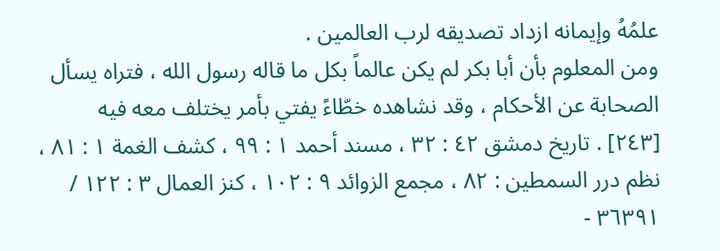علمُهُ وإيمانه ازداد تصديقه لرب العالمين .
ومن المعلوم بأن أبا بكر لم يكن عالماً بكل ما قاله رسول الله ، فتراه يسأل الصحابة عن الأحكام ، وقد نشاهده خطّاءً يفتي بأمر يختلف معه فيه
[٢٤٣] . تاريخ دمشق ٤٢ : ٣٢ ، مسند أحمد ١ : ٩٩ ، كشف الغمة ١ : ٨١ ، نظم درر السمطين : ٨٢ ، مجمع الزوائد ٩ : ١٠٢ ، كنز العمال ٣ : ١٢٢ / ٣٦٣٩١ -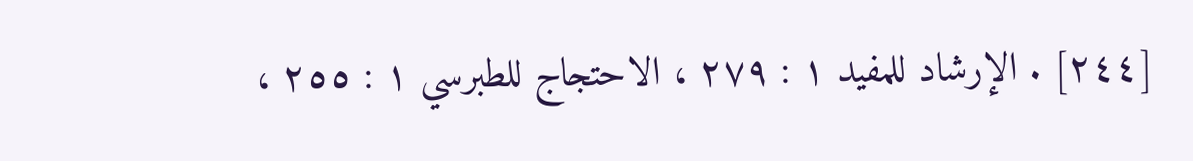[٢٤٤] . الإرشاد للمفيد ١ : ٢٧٩ ، الاحتجاج للطبرسي ١ : ٢٥٥ ،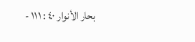بحار الأنوار ٤٠ : ١١١ -